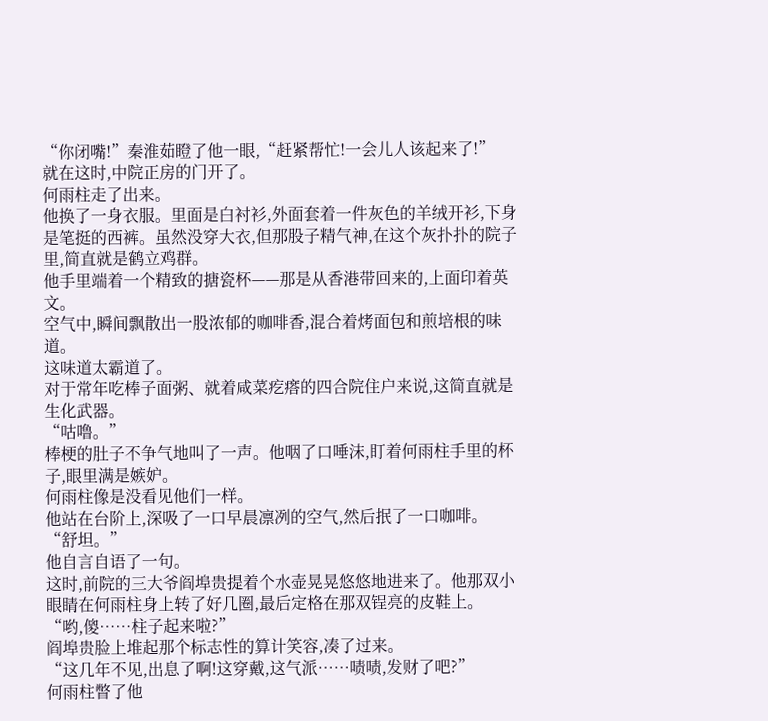“你闭嘴!”秦淮茹瞪了他一眼,“赶紧帮忙!一会儿人该起来了!”
就在这时,中院正房的门开了。
何雨柱走了出来。
他换了一身衣服。里面是白衬衫,外面套着一件灰色的羊绒开衫,下身是笔挺的西裤。虽然没穿大衣,但那股子精气神,在这个灰扑扑的院子里,简直就是鹤立鸡群。
他手里端着一个精致的搪瓷杯——那是从香港带回来的,上面印着英文。
空气中,瞬间飘散出一股浓郁的咖啡香,混合着烤面包和煎培根的味道。
这味道太霸道了。
对于常年吃棒子面粥、就着咸菜疙瘩的四合院住户来说,这简直就是生化武器。
“咕噜。”
棒梗的肚子不争气地叫了一声。他咽了口唾沫,盯着何雨柱手里的杯子,眼里满是嫉妒。
何雨柱像是没看见他们一样。
他站在台阶上,深吸了一口早晨凛冽的空气,然后抿了一口咖啡。
“舒坦。”
他自言自语了一句。
这时,前院的三大爷阎埠贵提着个水壶晃晃悠悠地进来了。他那双小眼睛在何雨柱身上转了好几圈,最后定格在那双锃亮的皮鞋上。
“哟,傻……柱子起来啦?”
阎埠贵脸上堆起那个标志性的算计笑容,凑了过来。
“这几年不见,出息了啊!这穿戴,这气派……啧啧,发财了吧?”
何雨柱瞥了他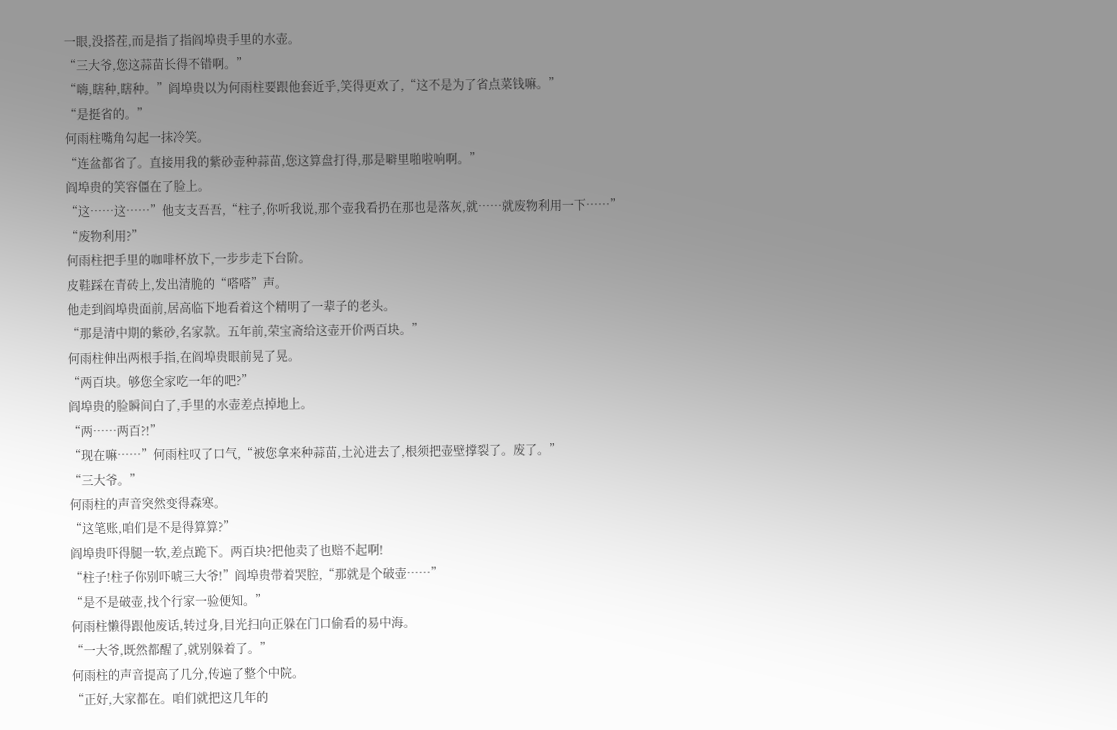一眼,没搭茬,而是指了指阎埠贵手里的水壶。
“三大爷,您这蒜苗长得不错啊。”
“嗨,瞎种,瞎种。”阎埠贵以为何雨柱要跟他套近乎,笑得更欢了,“这不是为了省点菜钱嘛。”
“是挺省的。”
何雨柱嘴角勾起一抹冷笑。
“连盆都省了。直接用我的紫砂壶种蒜苗,您这算盘打得,那是噼里啪啦响啊。”
阎埠贵的笑容僵在了脸上。
“这……这……”他支支吾吾,“柱子,你听我说,那个壶我看扔在那也是落灰,就……就废物利用一下……”
“废物利用?”
何雨柱把手里的咖啡杯放下,一步步走下台阶。
皮鞋踩在青砖上,发出清脆的“嗒嗒”声。
他走到阎埠贵面前,居高临下地看着这个精明了一辈子的老头。
“那是清中期的紫砂,名家款。五年前,荣宝斋给这壶开价两百块。”
何雨柱伸出两根手指,在阎埠贵眼前晃了晃。
“两百块。够您全家吃一年的吧?”
阎埠贵的脸瞬间白了,手里的水壶差点掉地上。
“两……两百?!”
“现在嘛……”何雨柱叹了口气,“被您拿来种蒜苗,土沁进去了,根须把壶壁撑裂了。废了。”
“三大爷。”
何雨柱的声音突然变得森寒。
“这笔账,咱们是不是得算算?”
阎埠贵吓得腿一软,差点跪下。两百块?把他卖了也赔不起啊!
“柱子!柱子你别吓唬三大爷!”阎埠贵带着哭腔,“那就是个破壶……”
“是不是破壶,找个行家一验便知。”
何雨柱懒得跟他废话,转过身,目光扫向正躲在门口偷看的易中海。
“一大爷,既然都醒了,就别躲着了。”
何雨柱的声音提高了几分,传遍了整个中院。
“正好,大家都在。咱们就把这几年的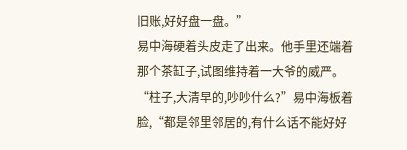旧账,好好盘一盘。”
易中海硬着头皮走了出来。他手里还端着那个茶缸子,试图维持着一大爷的威严。
“柱子,大清早的,吵吵什么?”易中海板着脸,“都是邻里邻居的,有什么话不能好好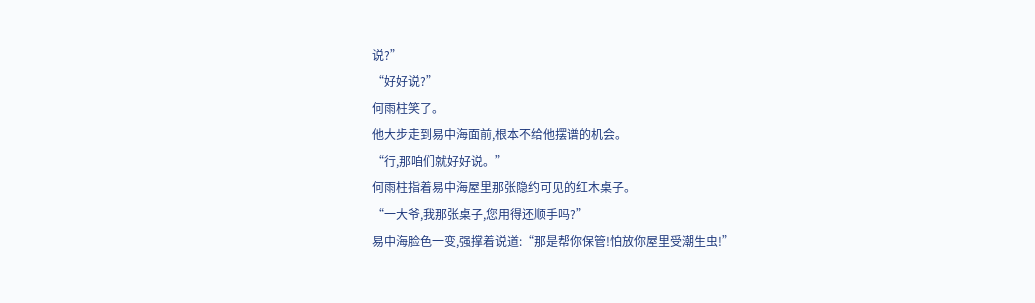说?”
“好好说?”
何雨柱笑了。
他大步走到易中海面前,根本不给他摆谱的机会。
“行,那咱们就好好说。”
何雨柱指着易中海屋里那张隐约可见的红木桌子。
“一大爷,我那张桌子,您用得还顺手吗?”
易中海脸色一变,强撑着说道:“那是帮你保管!怕放你屋里受潮生虫!”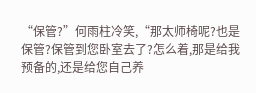“保管?”何雨柱冷笑,“那太师椅呢?也是保管?保管到您卧室去了?怎么着,那是给我预备的,还是给您自己养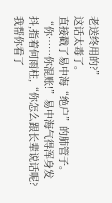老送终用的?”
这话太毒了。
直接戳了易中海“绝户”的肺管子。
“你……你混账!”易中海气得浑身发抖,指着何雨柱,“你怎么跟长辈说话呢?我帮你看了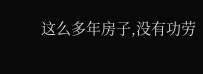这么多年房子,没有功劳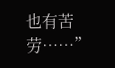也有苦劳……”